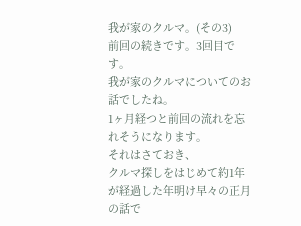我が家のクルマ。(その3)
前回の続きです。3回目です。
我が家のクルマについてのお話でしたね。
1ヶ月経つと前回の流れを忘れそうになります。
それはさておき、
クルマ探しをはじめて約1年が経過した年明け早々の正月の話で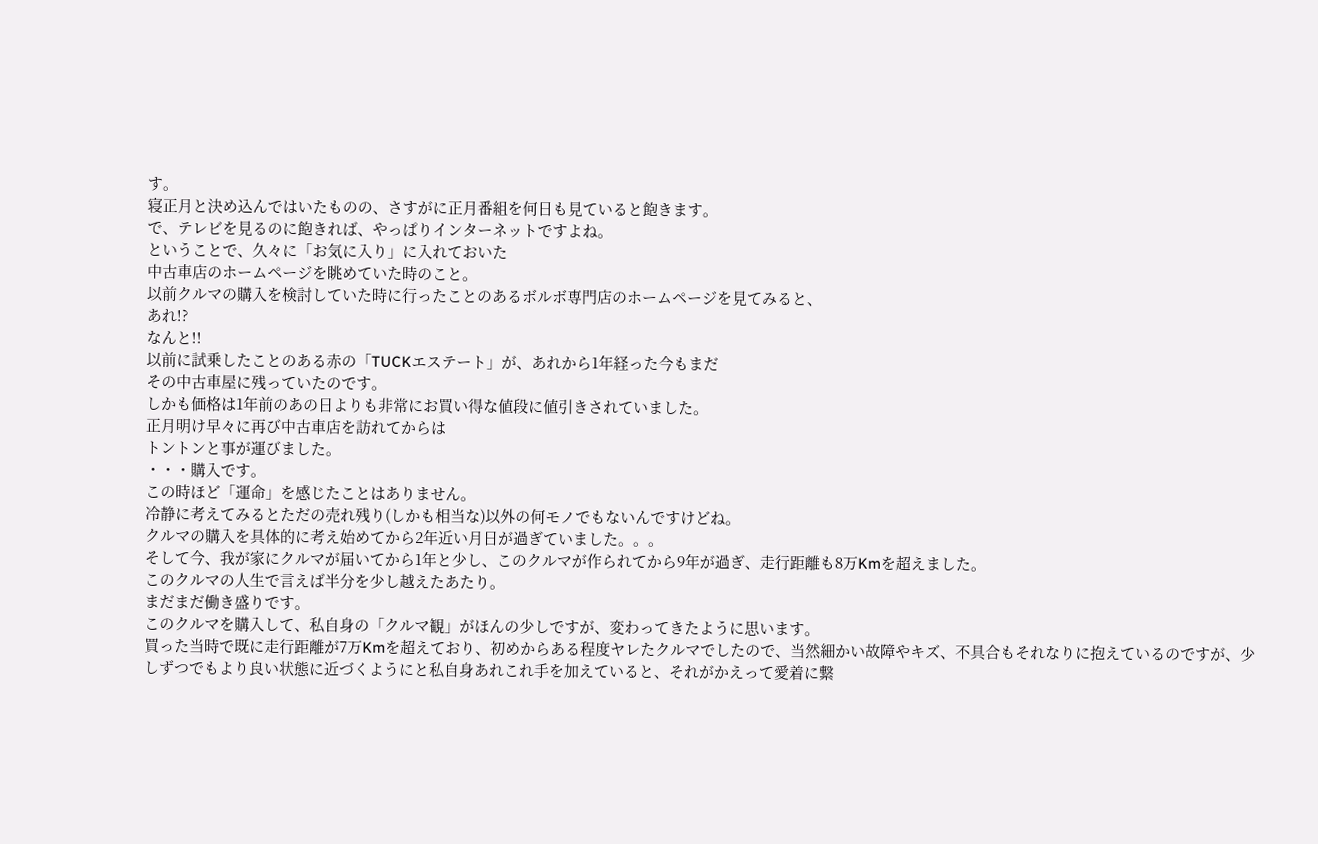す。
寝正月と決め込んではいたものの、さすがに正月番組を何日も見ていると飽きます。
で、テレビを見るのに飽きれば、やっぱりインターネットですよね。
ということで、久々に「お気に入り」に入れておいた
中古車店のホームページを眺めていた時のこと。
以前クルマの購入を検討していた時に行ったことのあるボルボ専門店のホームページを見てみると、
あれ!?
なんと!!
以前に試乗したことのある赤の「TUCKエステート」が、あれから1年経った今もまだ
その中古車屋に残っていたのです。
しかも価格は1年前のあの日よりも非常にお買い得な値段に値引きされていました。
正月明け早々に再び中古車店を訪れてからは
トントンと事が運びました。
・・・購入です。
この時ほど「運命」を感じたことはありません。
冷静に考えてみるとただの売れ残り(しかも相当な)以外の何モノでもないんですけどね。
クルマの購入を具体的に考え始めてから2年近い月日が過ぎていました。。。
そして今、我が家にクルマが届いてから1年と少し、このクルマが作られてから9年が過ぎ、走行距離も8万Kmを超えました。
このクルマの人生で言えば半分を少し越えたあたり。
まだまだ働き盛りです。
このクルマを購入して、私自身の「クルマ観」がほんの少しですが、変わってきたように思います。
買った当時で既に走行距離が7万Kmを超えており、初めからある程度ヤレたクルマでしたので、当然細かい故障やキズ、不具合もそれなりに抱えているのですが、少しずつでもより良い状態に近づくようにと私自身あれこれ手を加えていると、それがかえって愛着に繋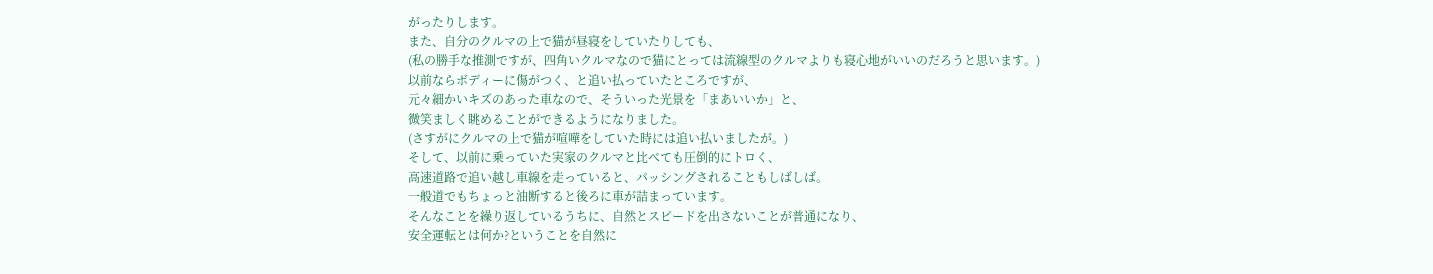がったりします。
また、自分のクルマの上で猫が昼寝をしていたりしても、
(私の勝手な推測ですが、四角いクルマなので猫にとっては流線型のクルマよりも寝心地がいいのだろうと思います。)
以前ならボディーに傷がつく、と追い払っていたところですが、
元々細かいキズのあった車なので、そういった光景を「まあいいか」と、
微笑ましく眺めることができるようになりました。
(さすがにクルマの上で猫が喧嘩をしていた時には追い払いましたが。)
そして、以前に乗っていた実家のクルマと比べても圧倒的にトロく、
高速道路で追い越し車線を走っていると、パッシングされることもしばしば。
一般道でもちょっと油断すると後ろに車が詰まっています。
そんなことを繰り返しているうちに、自然とスピードを出さないことが普通になり、
安全運転とは何か?ということを自然に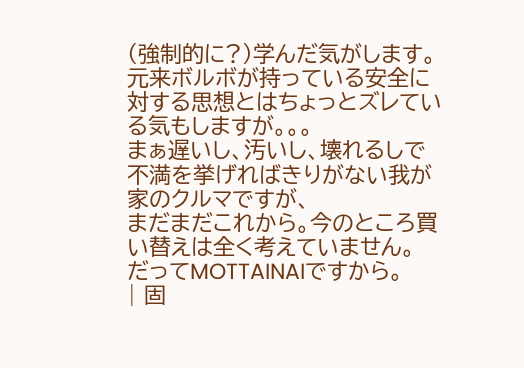(強制的に?)学んだ気がします。
元来ボルボが持っている安全に対する思想とはちょっとズレている気もしますが。。。
まぁ遅いし、汚いし、壊れるしで不満を挙げればきりがない我が家のクルマですが、
まだまだこれから。今のところ買い替えは全く考えていません。
だってMOTTAINAIですから。
| 固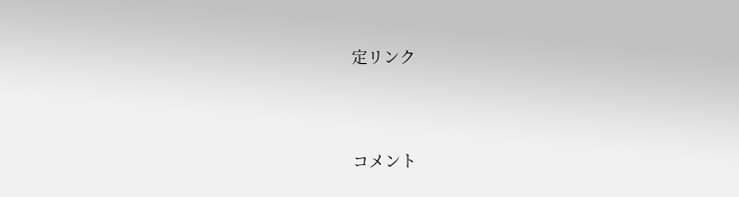定リンク



コメント